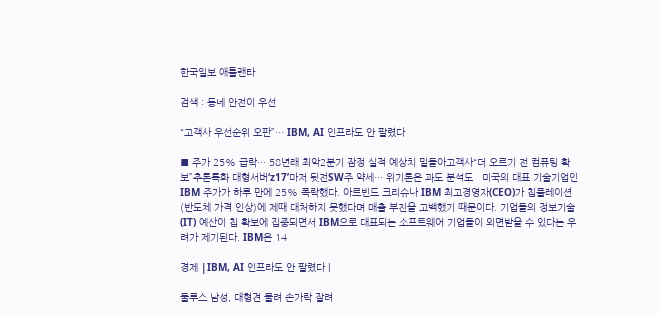한국일보 애틀랜타

검색 : 동네 안전이 우선

“고객사 우선순위 오판”… IBM, AI 인프라도 안 팔렸다

■ 주가 25% 급락… 58년래 최악2분기 잠정 실적 예상치 밑돌아고객사“더 오르기 전 컴퓨팅 확보”추론특화 대형서버‘z17’마저 뒷전SW주 약세… 위기론은 과도 분석도   미국의 대표 기술기업인 IBM 주가가 하루 만에 25% 폭락했다. 아르빈드 크리슈나 IBM 최고경영자(CEO)가 칩플레이션(반도체 가격 인상)에 제때 대처하지 못했다며 매출 부진을 고백했기 때문이다. 기업들의 정보기술(IT) 예산이 칩 확보에 집중되면서 IBM으로 대표되는 소프트웨어 기업들이 외면받을 수 있다는 우려가 제기된다. IBM은 14

경제 |IBM, AI 인프라도 안 팔렸다 |

둘루스 남성, 대형견 물려 손가락 잘려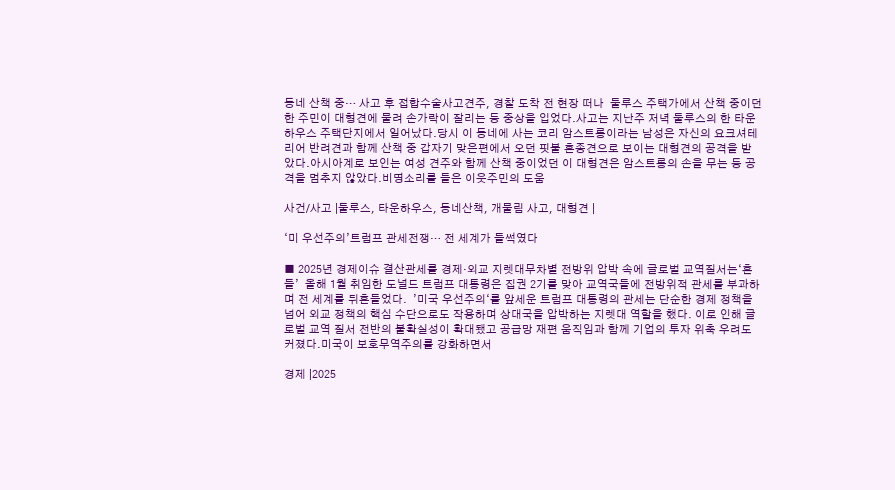동네 산책 중… 사고 후 접합수술사고견주, 경찰 도착 전 현장 떠나  둘루스 주택가에서 산책 중이던 한 주민이 대형견에 물려 손가락이 잘리는 등 중상을 입었다.사고는 지난주 저녁 둘루스의 한 타운하우스 주택단지에서 일어났다.당시 이 동네에 사는 코리 암스트롱이라는 남성은 자신의 요크셔테리어 반려견과 함께 산책 중 갑자기 맞은편에서 오던 핏불 혼종견으로 보이는 대형견의 공격을 받았다.아시아계로 보인는 여성 견주와 함께 산책 중이었던 이 대형견은 암스트롱의 손을 무는 등 공격을 멈추지 않았다.비명소리를 들은 이웃주민의 도움

사건/사고 |둘루스, 타운하우스, 동네산책, 개물림 사고, 대형견 |

‘미 우선주의’트럼프 관세전쟁… 전 세계가 들썩였다

■ 2025년 경제이슈 결산관세를 경제·외교 지렛대무차별 전방위 압박 속에 글로벌 교역질서는‘흔들’  올해 1월 취임한 도널드 트럼프 대통령은 집권 2기를 맞아 교역국들에 전방위적 관세를 부과하며 전 세계를 뒤흔들었다.  ’미국 우선주의‘를 앞세운 트럼프 대통령의 관세는 단순한 경제 정책을 넘어 외교 정책의 핵심 수단으로도 작용하며 상대국을 압박하는 지렛대 역할을 했다. 이로 인해 글로벌 교역 질서 전반의 불확실성이 확대됐고 공급망 재편 움직임과 함께 기업의 투자 위축 우려도 커졌다.미국이 보호무역주의를 강화하면서

경제 |2025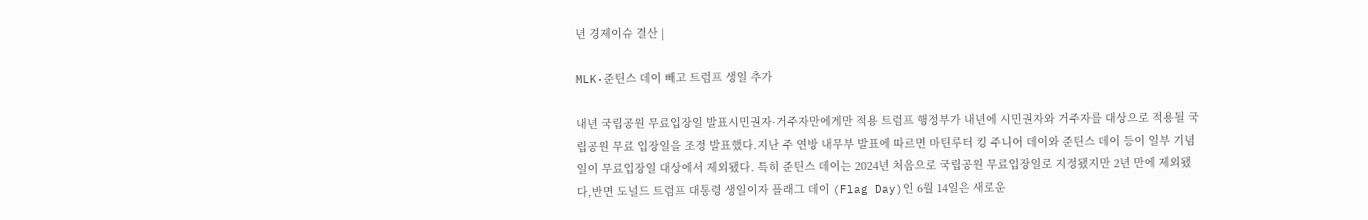년 경제이슈 결산 |

MLK·준틴스 데이 빼고 트럼프 생일 추가

내년 국립공원 무료입장일 발표시민권자·거주자만에게만 적용 트럼프 행정부가 내년에 시민권자와 거주자를 대상으로 적용될 국립공원 무료 입장일을 조정 발표했다.지난 주 연방 내무부 발표에 따르면 마틴루터 킹 주니어 데이와 준틴스 데이 등이 일부 기념일이 무료입장일 대상에서 제외됐다. 특히 준틴스 데이는 2024년 처음으로 국립공원 무료입장일로 지정됐지만 2년 만에 제외됐다,반면 도널드 트럼프 대통령 생일이자 플래그 데이 (Flag Day)인 6월 14일은 새로운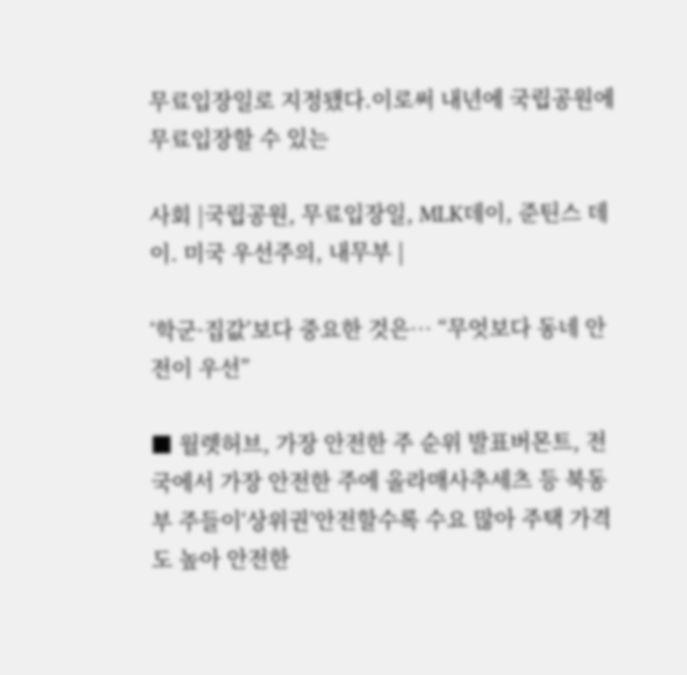무료입장일로 지정됐다.이로써 내년에 국립공원에 무료입장할 수 있는

사회 |국립공원, 무료입장일, MLK데이, 준틴스 데이. 미국 우선주의, 내무부 |

‘학군·집값’보다 중요한 것은… “무엇보다 동네 안전이 우선”

■ 월렛허브, 가장 안전한 주 순위 발표버몬트, 전국에서 가장 안전한 주에 올라매사추세츠 등 북동부 주들이‘상위권’안전할수록 수요 많아 주택 가격도 높아 안전한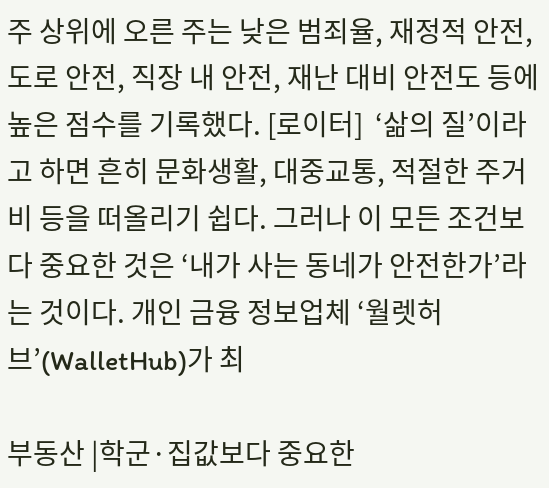주 상위에 오른 주는 낮은 범죄율, 재정적 안전, 도로 안전, 직장 내 안전, 재난 대비 안전도 등에 높은 점수를 기록했다. [로이터]  ‘삶의 질’이라고 하면 흔히 문화생활, 대중교통, 적절한 주거비 등을 떠올리기 쉽다. 그러나 이 모든 조건보다 중요한 것은 ‘내가 사는 동네가 안전한가’라는 것이다. 개인 금융 정보업체 ‘월렛허브’(WalletHub)가 최

부동산 |학군·집값보다 중요한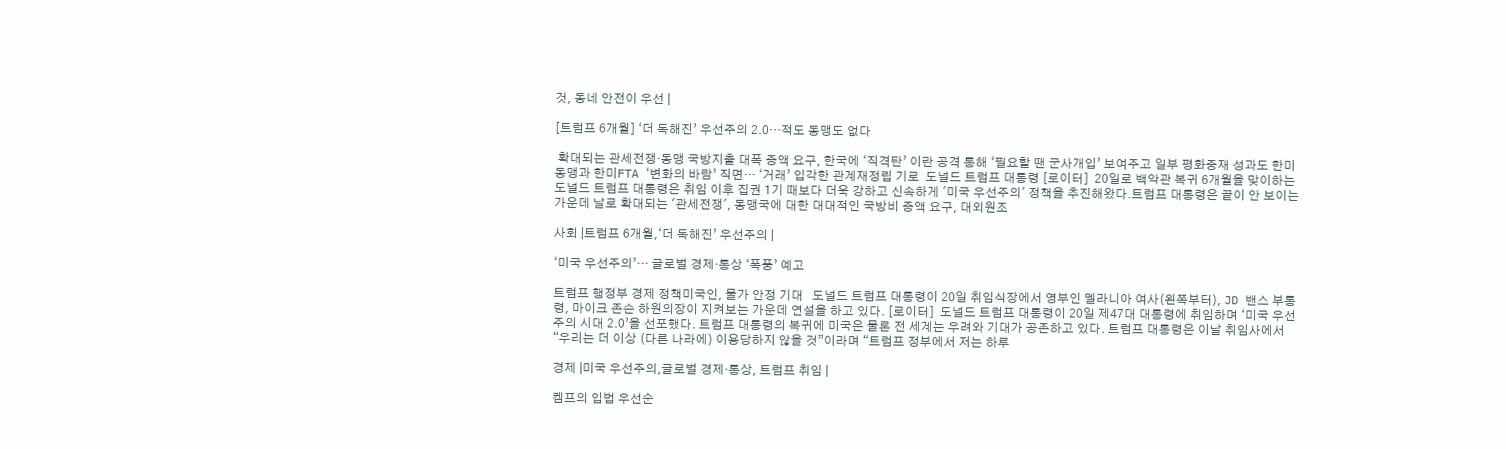것, 동네 안전이 우선 |

[트럼프 6개월] ‘더 독해진’ 우선주의 2.0…적도 동맹도 없다

 확대되는 관세전쟁·동맹 국방지출 대폭 증액 요구, 한국에 ‘직격탄’ 이란 공격 통해 ‘필요할 땐 군사개입’ 보여주고 일부 평화중재 성과도 한미동맹과 한미FTA ‘변화의 바람’ 직면… ‘거래’ 입각한 관계재정립 기로  도널드 트럼프 대통령 [로이터]  20일로 백악관 복귀 6개월을 맞이하는 도널드 트럼프 대통령은 취임 이후 집권 1기 때보다 더욱 강하고 신속하게 '미국 우선주의' 정책을 추진해왔다.트럼프 대통령은 끝이 안 보이는 가운데 날로 확대되는 '관세전쟁', 동맹국에 대한 대대적인 국방비 증액 요구, 대외원조

사회 |트럼프 6개월,‘더 독해진’ 우선주의 |

‘미국 우선주의’… 글로벌 경제·통상 ‘폭풍’ 예고

트럼프 행정부 경제 정책미국인, 물가 안정 기대   도널드 트럼프 대통령이 20일 취임식장에서 영부인 멜라니아 여사(왼쪽부터), JD 밴스 부통령, 마이크 존슨 하원의장이 지켜보는 가운데 연설을 하고 있다. [로이터]  도널드 트럼프 대통령이 20일 제47대 대통령에 취임하며 ‘미국 우선주의 시대 2.0’을 선포했다. 트럼프 대통령의 복귀에 미국은 물론 전 세계는 우려와 기대가 공존하고 있다. 트럼프 대통령은 이날 취임사에서 “우리는 더 이상 (다른 나라에) 이용당하지 않을 것”이라며 “트럼프 정부에서 저는 하루

경제 |미국 우선주의,글로벌 경제·통상, 트럼프 취임 |

켐프의 입법 우선순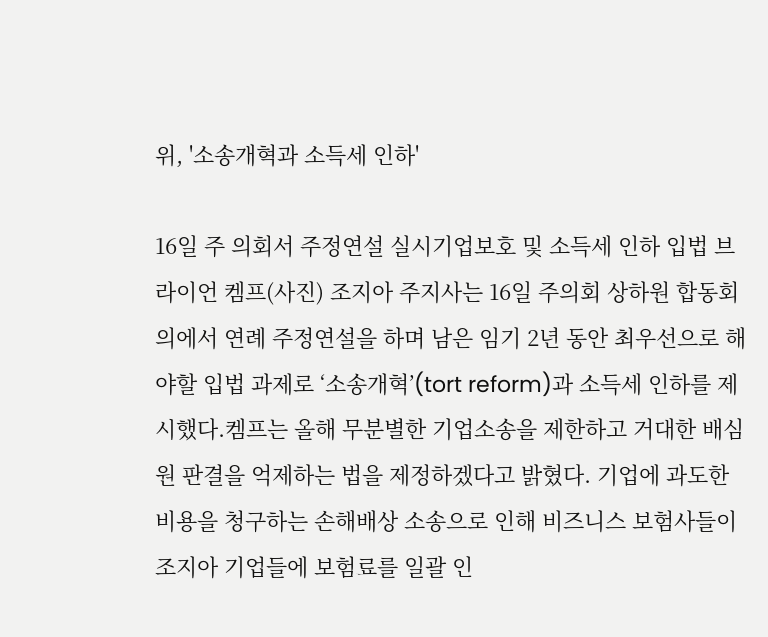위, '소송개혁과 소득세 인하'

16일 주 의회서 주정연설 실시기업보호 및 소득세 인하 입법 브라이언 켐프(사진) 조지아 주지사는 16일 주의회 상하원 합동회의에서 연례 주정연설을 하며 남은 임기 2년 동안 최우선으로 해야할 입법 과제로 ‘소송개혁’(tort reform)과 소득세 인하를 제시했다.켐프는 올해 무분별한 기업소송을 제한하고 거대한 배심원 판결을 억제하는 법을 제정하겠다고 밝혔다. 기업에 과도한 비용을 청구하는 손해배상 소송으로 인해 비즈니스 보험사들이 조지아 기업들에 보험료를 일괄 인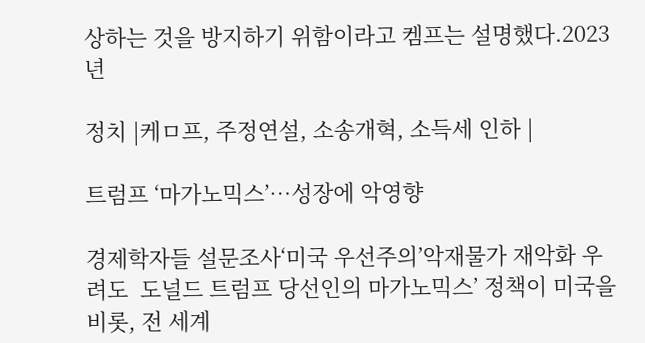상하는 것을 방지하기 위함이라고 켐프는 설명했다.2023년

정치 |케ㅁ프, 주정연설, 소송개혁, 소득세 인하 |

트럼프 ‘마가노믹스’…성장에 악영향

경제학자들 설문조사‘미국 우선주의’악재물가 재악화 우려도  도널드 트럼프 당선인의 마가노믹스’ 정책이 미국을 비롯, 전 세계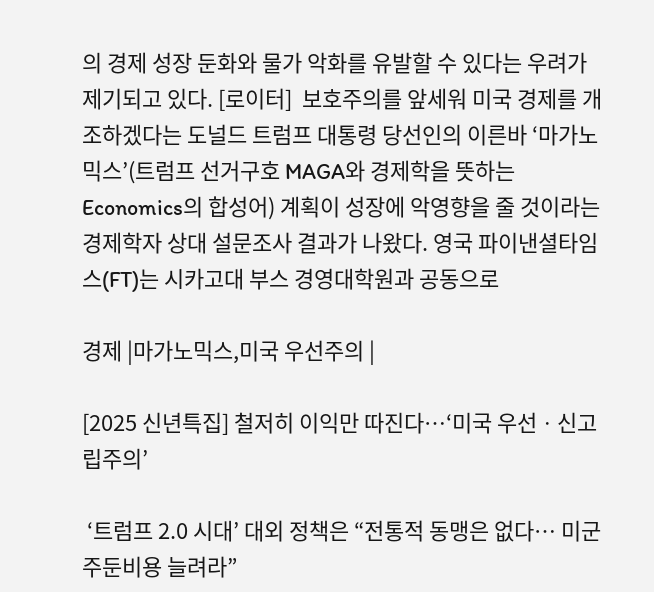의 경제 성장 둔화와 물가 악화를 유발할 수 있다는 우려가 제기되고 있다. [로이터]  보호주의를 앞세워 미국 경제를 개조하겠다는 도널드 트럼프 대통령 당선인의 이른바 ‘마가노믹스’(트럼프 선거구호 MAGA와 경제학을 뜻하는 Economics의 합성어) 계획이 성장에 악영향을 줄 것이라는 경제학자 상대 설문조사 결과가 나왔다. 영국 파이낸셜타임스(FT)는 시카고대 부스 경영대학원과 공동으로

경제 |마가노믹스,미국 우선주의 |

[2025 신년특집] 철저히 이익만 따진다…‘미국 우선ㆍ신고립주의’

 ‘트럼프 2.0 시대’ 대외 정책은 “전통적 동맹은 없다… 미군 주둔비용 늘려라”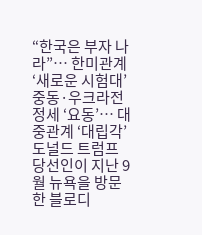“한국은 부자 나라”… 한미관계 ‘새로운 시험대’ 중동·우크라전 정세 ‘요동’… 대중관계 ‘대립각’  도널드 트럼프 당선인이 지난 9월 뉴욕을 방문한 블로디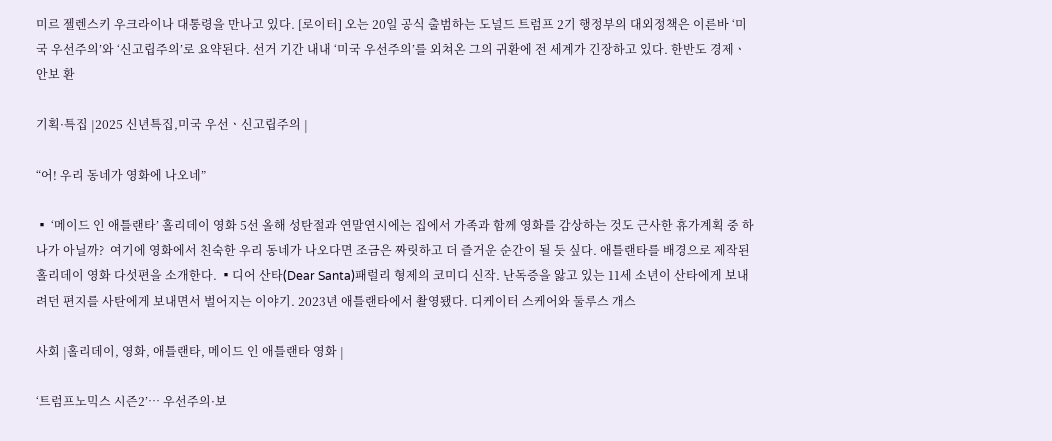미르 젤렌스키 우크라이나 대통령을 만나고 있다. [로이터] 오는 20일 공식 출범하는 도널드 트럼프 2기 행정부의 대외정책은 이른바 ‘미국 우선주의’와 ‘신고립주의’로 요약된다. 선거 기간 내내 ‘미국 우선주의’를 외쳐온 그의 귀환에 전 세계가 긴장하고 있다. 한반도 경제ㆍ안보 환

기획·특집 |2025 신년특집,미국 우선ㆍ신고립주의 |

“어! 우리 동네가 영화에 나오네”

▪ ‘메이드 인 애틀랜타’ 홀리데이 영화 5선 올해 성탄절과 연말연시에는 집에서 가족과 함께 영화를 감상하는 것도 근사한 휴가계획 중 하나가 아닐까?  여기에 영화에서 친숙한 우리 동네가 나오다면 조금은 짜릿하고 더 즐거운 순간이 될 듯 싶다. 애틀랜타를 배경으로 제작된 홀리데이 영화 다섯편을 소개한다. ▪디어 산타(Dear Santa)패럴리 형제의 코미디 신작. 난독증을 앓고 있는 11세 소년이 산타에게 보내려던 편지를 사탄에게 보내면서 벌어지는 이야기. 2023년 애틀랜타에서 촬영됐다. 디케이터 스케어와 둘루스 개스

사회 |홀리데이, 영화, 애틀랜타, 메이드 인 애틀랜타 영화 |

‘트럼프노믹스 시즌2’… 우선주의·보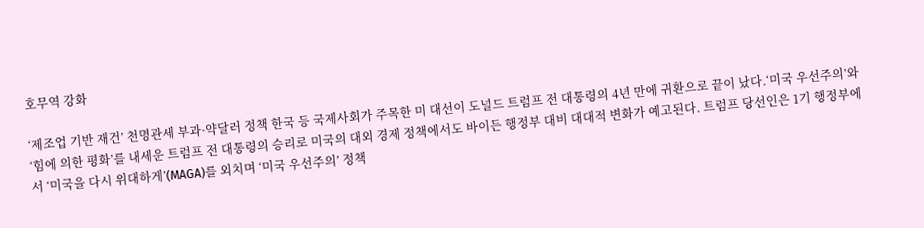호무역 강화

‘제조업 기반 재건’ 천명관세 부과·약달러 정책 한국 등 국제사회가 주목한 미 대선이 도널드 트럼프 전 대통령의 4년 만에 귀환으로 끝이 났다.‘미국 우선주의’와 ‘힘에 의한 평화’를 내세운 트럼프 전 대통령의 승리로 미국의 대외 경제 정책에서도 바이든 행정부 대비 대대적 변화가 예고된다. 트럼프 당선인은 1기 행정부에서 ‘미국을 다시 위대하게’(MAGA)를 외치며 ‘미국 우선주의’ 정책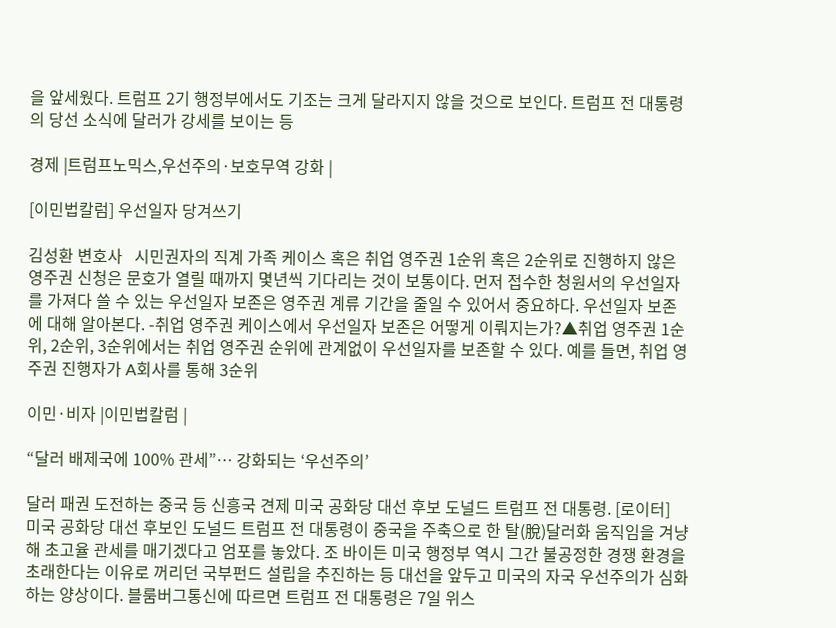을 앞세웠다. 트럼프 2기 행정부에서도 기조는 크게 달라지지 않을 것으로 보인다. 트럼프 전 대통령의 당선 소식에 달러가 강세를 보이는 등

경제 |트럼프노믹스,우선주의·보호무역 강화 |

[이민법칼럼] 우선일자 당겨쓰기

김성환 변호사   시민권자의 직계 가족 케이스 혹은 취업 영주권 1순위 혹은 2순위로 진행하지 않은 영주권 신청은 문호가 열릴 때까지 몇년씩 기다리는 것이 보통이다. 먼저 접수한 청원서의 우선일자를 가져다 쓸 수 있는 우선일자 보존은 영주권 계류 기간을 줄일 수 있어서 중요하다. 우선일자 보존에 대해 알아본다. -취업 영주권 케이스에서 우선일자 보존은 어떻게 이뤄지는가?▲취업 영주권 1순위, 2순위, 3순위에서는 취업 영주권 순위에 관계없이 우선일자를 보존할 수 있다. 예를 들면, 취업 영주권 진행자가 A회사를 통해 3순위

이민·비자 |이민법칼럼 |

“달러 배제국에 100% 관세”… 강화되는 ‘우선주의’

달러 패권 도전하는 중국 등 신흥국 견제 미국 공화당 대선 후보 도널드 트럼프 전 대통령. [로이터]  미국 공화당 대선 후보인 도널드 트럼프 전 대통령이 중국을 주축으로 한 탈(脫)달러화 움직임을 겨냥해 초고율 관세를 매기겠다고 엄포를 놓았다. 조 바이든 미국 행정부 역시 그간 불공정한 경쟁 환경을 초래한다는 이유로 꺼리던 국부펀드 설립을 추진하는 등 대선을 앞두고 미국의 자국 우선주의가 심화하는 양상이다. 블룸버그통신에 따르면 트럼프 전 대통령은 7일 위스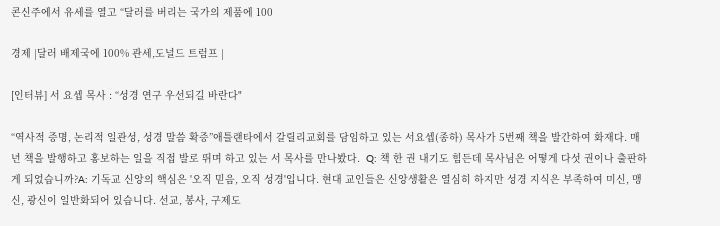콘신주에서 유세를 열고 “달러를 버리는 국가의 제품에 100

경제 |달러 배제국에 100% 관세,도널드 트럼프 |

[인터뷰] 서 요셉 목사 : “성경 연구 우선되길 바란다"

“역사적 증명, 논리적 일관성, 성경 말씀 확증”애틀랜타에서 갈릴리교회를 담임하고 있는 서요셉(종하) 목사가 5번째 책을 발간하여 화재다. 매년 책을 발행하고 홍보하는 일을 직접 발로 뛰며 하고 있는 서 목사를 만나봤다.  Q: 책 한 권 내기도 힘든데 목사님은 어떻게 다섯 권이나 출판하게 되었습니까?A: 기독교 신앙의 핵심은 '오직 믿음, 오직 성경'입니다. 현대 교인들은 신앙생활은 열심히 하지만 성경 지식은 부족하여 미신, 맹신, 광신이 일반화되어 있습니다. 선교, 봉사, 구제도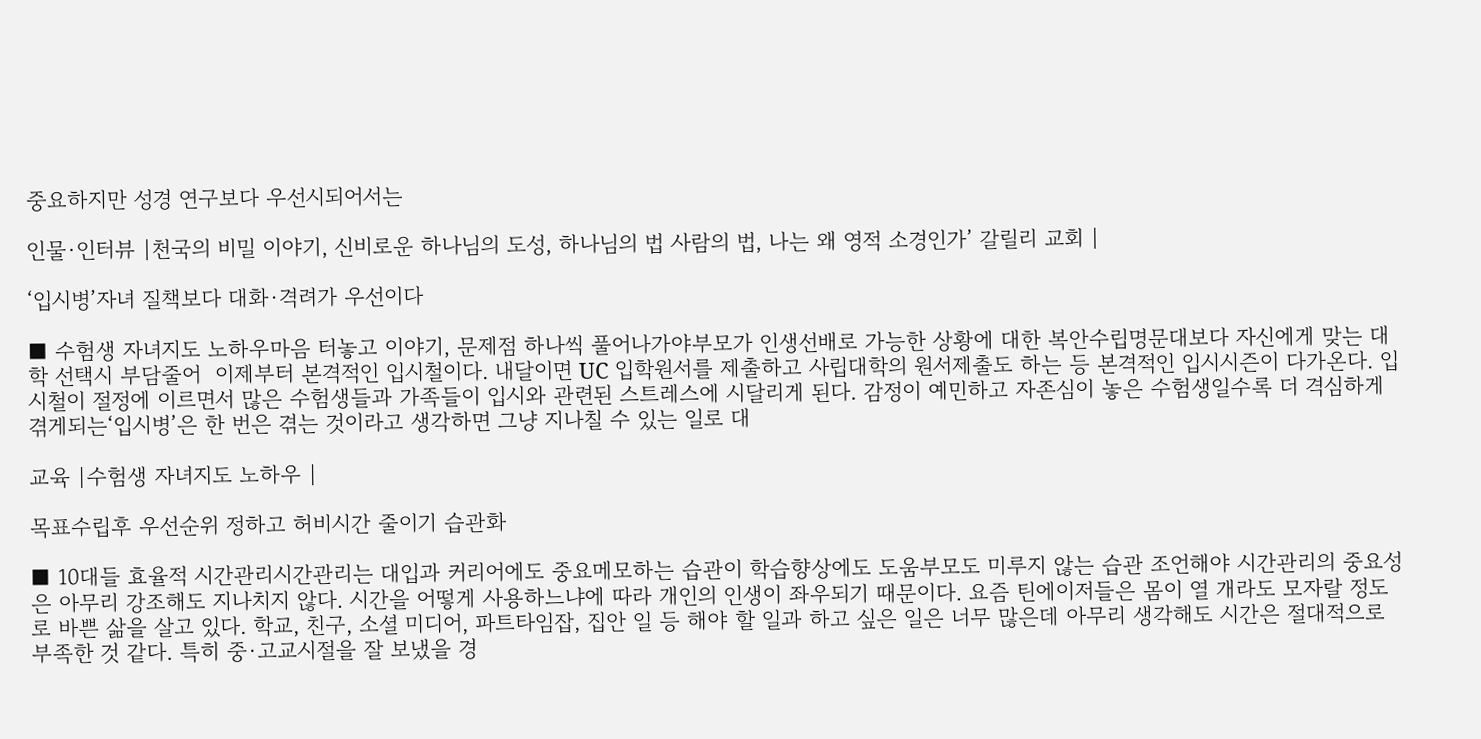중요하지만 성경 연구보다 우선시되어서는

인물·인터뷰 |천국의 비밀 이야기, 신비로운 하나님의 도성, 하나님의 법 사람의 법, 나는 왜 영적 소경인가’ 갈릴리 교회 |

‘입시병’자녀 질책보다 대화·격려가 우선이다

■ 수험생 자녀지도 노하우마음 터놓고 이야기, 문제점 하나씩 풀어나가야부모가 인생선배로 가능한 상황에 대한 복안수립명문대보다 자신에게 맞는 대학 선택시 부담줄어  이제부터 본격적인 입시철이다. 내달이면 UC 입학원서를 제출하고 사립대학의 원서제출도 하는 등 본격적인 입시시즌이 다가온다. 입시철이 절정에 이르면서 많은 수험생들과 가족들이 입시와 관련된 스트레스에 시달리게 된다. 감정이 예민하고 자존심이 놓은 수험생일수록 더 격심하게 겪게되는‘입시병’은 한 번은 겪는 것이라고 생각하면 그냥 지나칠 수 있는 일로 대

교육 |수험생 자녀지도 노하우 |

목표수립후 우선순위 정하고 허비시간 줄이기 습관화

■ 10대들 효율적 시간관리시간관리는 대입과 커리어에도 중요메모하는 습관이 학습향상에도 도움부모도 미루지 않는 습관 조언해야 시간관리의 중요성은 아무리 강조해도 지나치지 않다. 시간을 어떻게 사용하느냐에 따라 개인의 인생이 좌우되기 때문이다. 요즘 틴에이저들은 몸이 열 개라도 모자랄 정도로 바쁜 삶을 살고 있다. 학교, 친구, 소셜 미디어, 파트타임잡, 집안 일 등 해야 할 일과 하고 싶은 일은 너무 많은데 아무리 생각해도 시간은 절대적으로 부족한 것 같다. 특히 중·고교시절을 잘 보냈을 경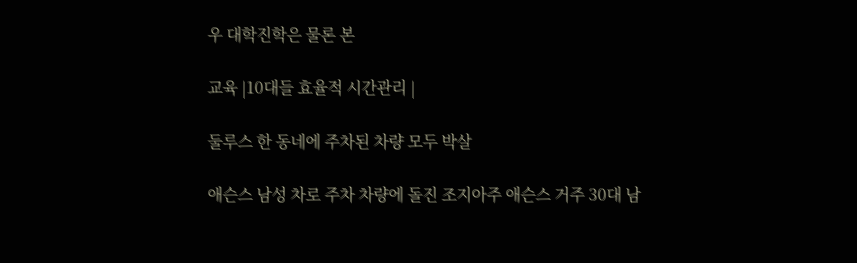우 대학진학은 물론 본

교육 |10대들 효율적 시간관리 |

둘루스 한 동네에 주차된 차량 모두 박살

애슨스 남성 차로 주차 차량에 돌진 조지아주 애슨스 거주 30대 남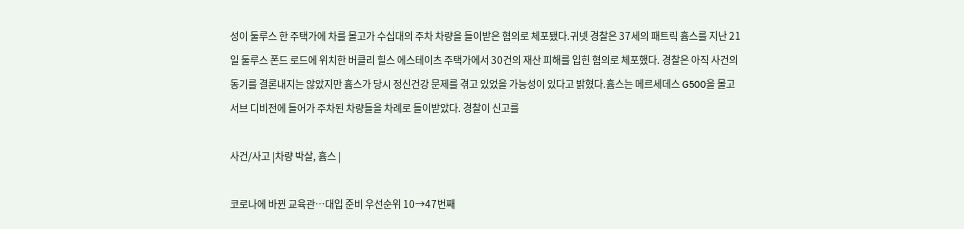성이 둘루스 한 주택가에 차를 몰고가 수십대의 주차 차량을 들이받은 혐의로 체포됐다.귀넷 경찰은 37세의 패트릭 흄스를 지난 21일 둘루스 폰드 로드에 위치한 버클리 힐스 에스테이츠 주택가에서 30건의 재산 피해를 입힌 혐의로 체포했다. 경찰은 아직 사건의 동기를 결론내지는 않았지만 흄스가 당시 정신건강 문제를 겪고 있었을 가능성이 있다고 밝혔다.흄스는 메르세데스 G500을 몰고 서브 디비전에 들어가 주차된 차량들을 차례로 들이받았다. 경찰이 신고를

사건/사고 |차량 박살, 흄스 |

코로나에 바뀐 교육관…대입 준비 우선순위 10→47번째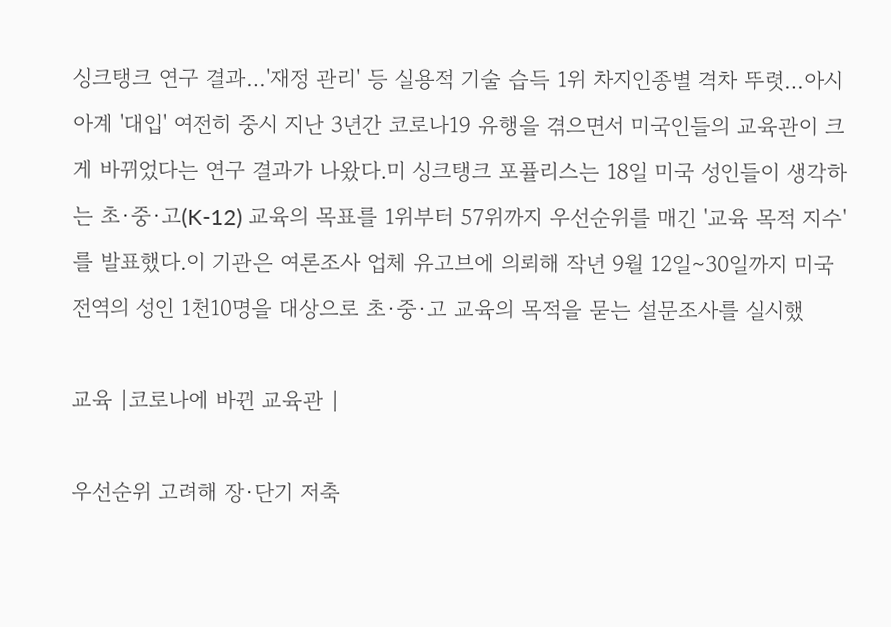싱크탱크 연구 결과…'재정 관리' 등 실용적 기술 습득 1위 차지인종별 격차 뚜렷…아시아계 '대입' 여전히 중시 지난 3년간 코로나19 유행을 겪으면서 미국인들의 교육관이 크게 바뀌었다는 연구 결과가 나왔다.미 싱크탱크 포퓰리스는 18일 미국 성인들이 생각하는 초·중·고(K-12) 교육의 목표를 1위부터 57위까지 우선순위를 매긴 '교육 목적 지수'를 발표했다.이 기관은 여론조사 업체 유고브에 의뢰해 작년 9월 12일∼30일까지 미국 전역의 성인 1천10명을 대상으로 초·중·고 교육의 목적을 묻는 설문조사를 실시했

교육 |코로나에 바뀐 교육관 |

우선순위 고려해 장·단기 저축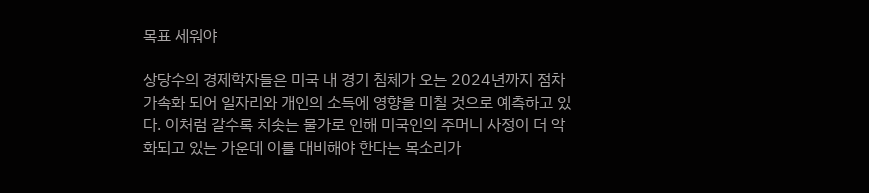목표 세워야

상당수의 경제학자들은 미국 내 경기 침체가 오는 2024년까지 점차 가속화 되어 일자리와 개인의 소득에 영향을 미칠 것으로 예측하고 있다. 이처럼 갈수록 치솟는 물가로 인해 미국인의 주머니 사정이 더 악화되고 있는 가운데 이를 대비해야 한다는 목소리가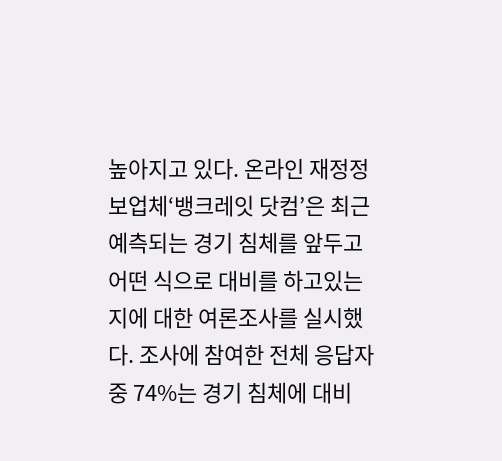높아지고 있다. 온라인 재정정보업체‘뱅크레잇 닷컴’은 최근 예측되는 경기 침체를 앞두고 어떤 식으로 대비를 하고있는지에 대한 여론조사를 실시했다. 조사에 참여한 전체 응답자 중 74%는 경기 침체에 대비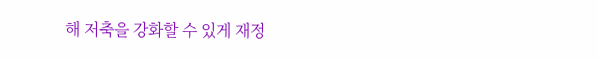해 저축을 강화할 수 있게 재정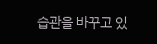습관을 바꾸고 있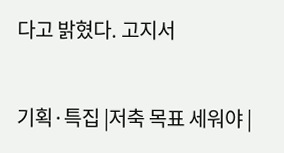다고 밝혔다. 고지서

기획·특집 |저축 목표 세워야 |